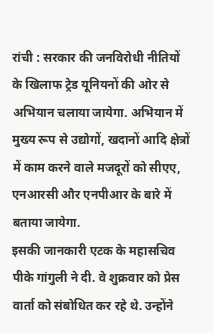रांची : सरकार की जनविरोधी नीतियों के खिलाफ ट्रेड यूनियनों की ओर से अभियान चलाया जायेगा. अभियान में मुख्य रूप से उद्योगों, खदानों आदि क्षेत्रों में काम करने वाले मजदूरों को सीएए, एनआरसी और एनपीआर के बारे में बताया जायेगा.
इसकी जानकारी एटक के महासचिव पीके गांगुली ने दी. वे शुक्रवार को प्रेस वार्ता को संबोधित कर रहे थे. उन्होंने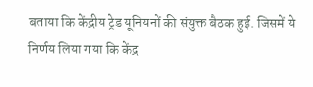बताया कि केंद्रीय ट्रेड यूनियनों की संयुक्त बैठक हुई. जिसमें ये निर्णय लिया गया कि केंद्र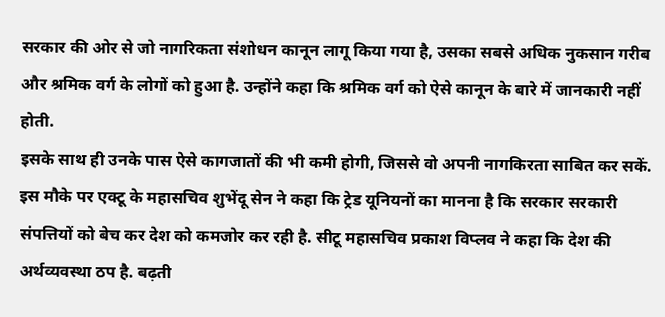सरकार की ओर से जो नागरिकता संशोधन कानून लागू किया गया है, उसका सबसे अधिक नुकसान गरीब और श्रमिक वर्ग के लोगों को हुआ है. उन्होंने कहा कि श्रमिक वर्ग को ऐसे कानून के बारे में जानकारी नहीं होती.
इसके साथ ही उनके पास ऐसे कागजातों की भी कमी होगी, जिससे वो अपनी नागकिरता साबित कर सकें. इस मौके पर एक्टू के महासचिव शुभेंदू सेन ने कहा कि ट्रेड यूनियनों का मानना है कि सरकार सरकारी संपत्तियों को बेच कर देश को कमजोर कर रही है. सीटू महासचिव प्रकाश विप्लव ने कहा कि देश की अर्थव्यवस्था ठप है. बढ़ती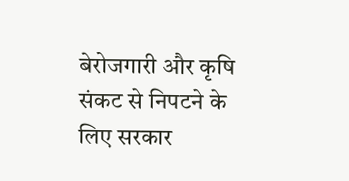बेरोजगारी और कृषि संकट से निपटने के लिए सरकार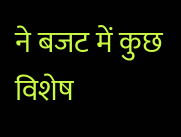ने बजट में कुछ विशेष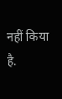नहीं किया है.